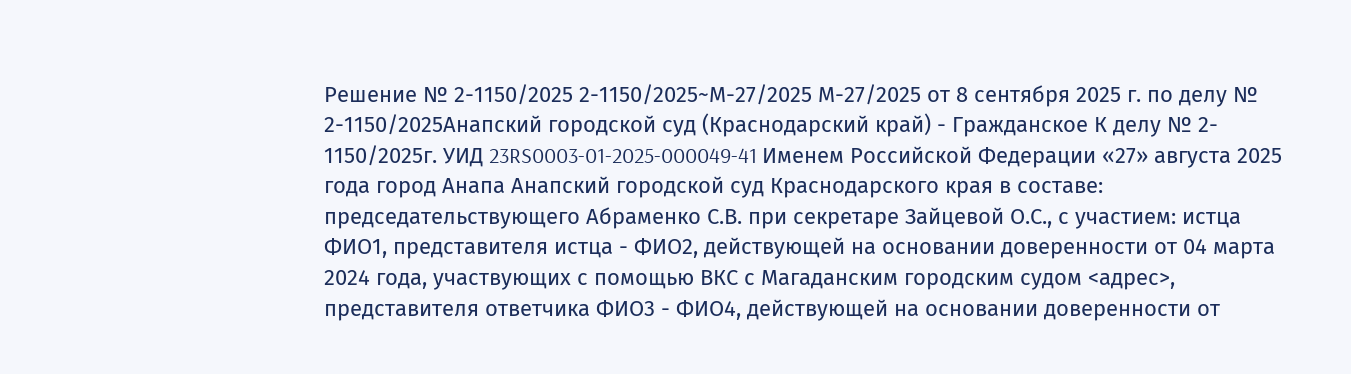Решение № 2-1150/2025 2-1150/2025~М-27/2025 М-27/2025 от 8 сентября 2025 г. по делу № 2-1150/2025Анапский городской суд (Краснодарский край) - Гражданское К делу № 2- 1150/2025г. УИД 23RS0003-01-2025-000049-41 Именем Российской Федерации «27» августа 2025 года город Анапа Анапский городской суд Краснодарского края в составе: председательствующего Абраменко С.В. при секретаре Зайцевой О.С., с участием: истца ФИО1, представителя истца - ФИО2, действующей на основании доверенности от 04 марта 2024 года, участвующих с помощью ВКС с Магаданским городским судом <адрес>, представителя ответчика ФИО3 - ФИО4, действующей на основании доверенности от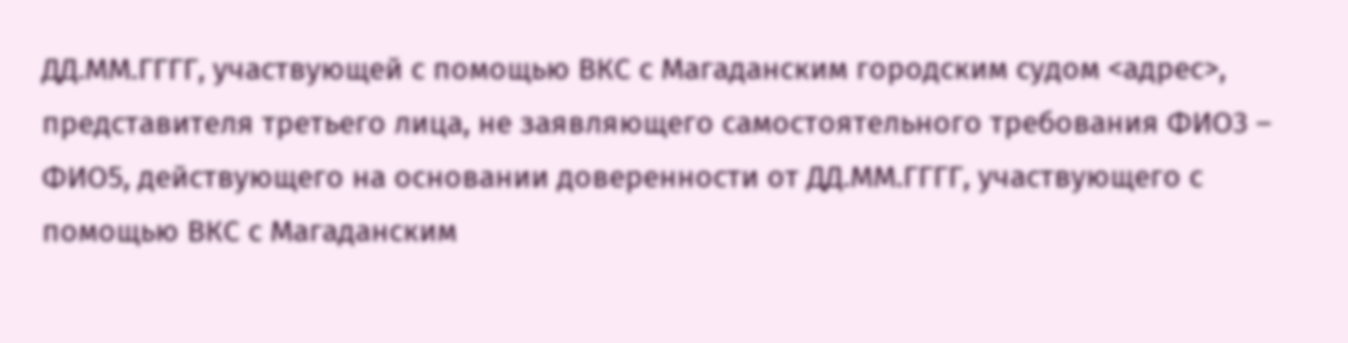ДД.ММ.ГГГГ, участвующей с помощью ВКС с Магаданским городским судом <адрес>, представителя третьего лица, не заявляющего самостоятельного требования ФИО3 – ФИО5, действующего на основании доверенности от ДД.ММ.ГГГГ, участвующего с помощью ВКС с Магаданским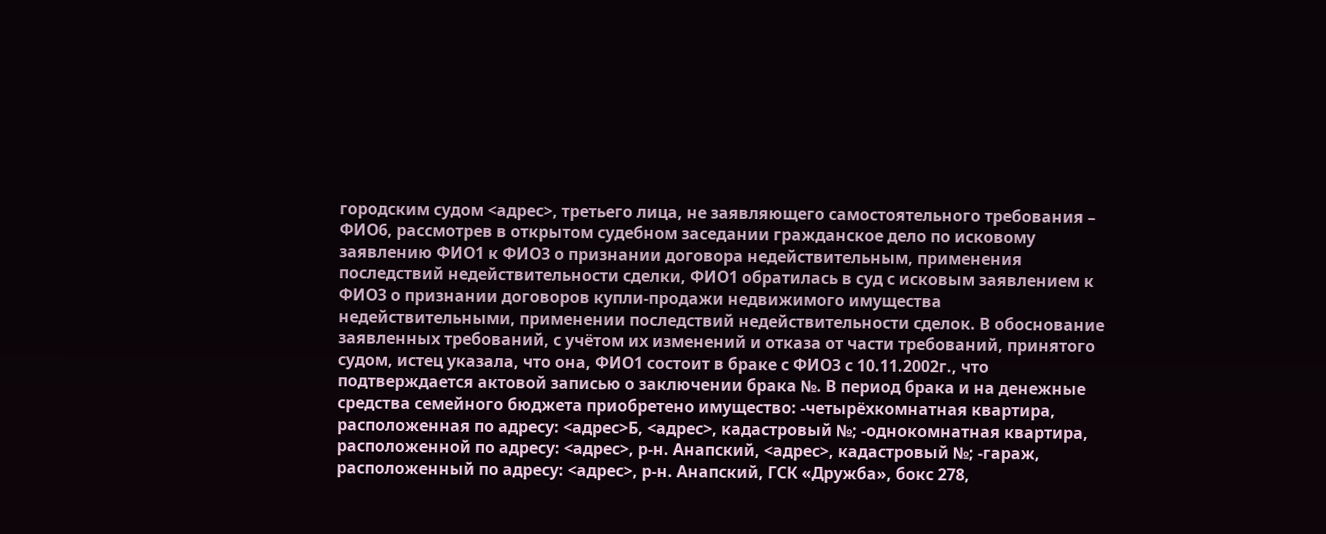городским судом <адрес>, третьего лица, не заявляющего самостоятельного требования – ФИО6, рассмотрев в открытом судебном заседании гражданское дело по исковому заявлению ФИО1 к ФИО3 о признании договора недействительным, применения последствий недействительности сделки, ФИО1 обратилась в суд с исковым заявлением к ФИО3 о признании договоров купли-продажи недвижимого имущества недействительными, применении последствий недействительности сделок. В обоснование заявленных требований, с учётом их изменений и отказа от части требований, принятого судом, истец указала, что она, ФИО1 состоит в браке с ФИО3 с 10.11.2002г., что подтверждается актовой записью о заключении брака №. В период брака и на денежные средства семейного бюджета приобретено имущество: -четырёхкомнатная квартира, расположенная по адресу: <адрес>Б, <адрес>, кадастровый №; -однокомнатная квартира, расположенной по адресу: <адрес>, р-н. Анапский, <адрес>, кадастровый №; -гараж, расположенный по адресу: <адрес>, р-н. Анапский, ГСК «Дружба», бокс 278,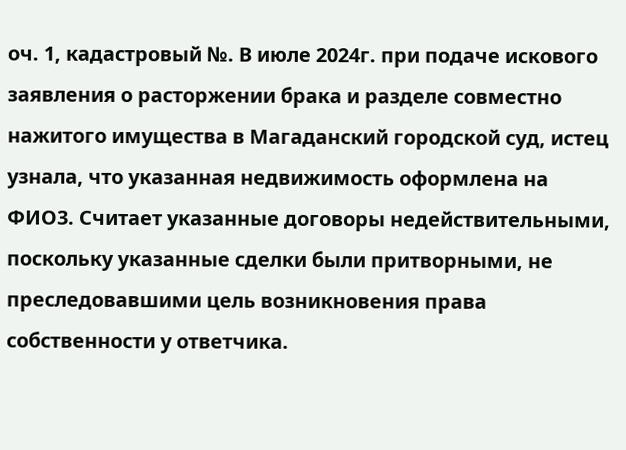оч. 1, кадастровый №. В июле 2024г. при подаче искового заявления о расторжении брака и разделе совместно нажитого имущества в Магаданский городской суд, истец узнала, что указанная недвижимость оформлена на ФИО3. Считает указанные договоры недействительными, поскольку указанные сделки были притворными, не преследовавшими цель возникновения права собственности у ответчика.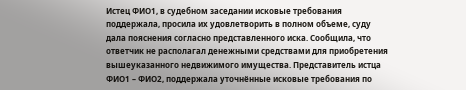Истец ФИО1, в судебном заседании исковые требования поддержала, просила их удовлетворить в полном объеме, суду дала пояснения согласно представленного иска. Сообщила, что ответчик не располагал денежными средствами для приобретения вышеуказанного недвижимого имущества. Представитель истца ФИО1 – ФИО2, поддержала уточнённые исковые требования по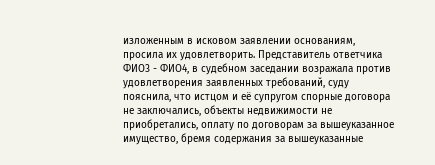изложенным в исковом заявлении основаниям, просила их удовлетворить. Представитель ответчика ФИО3 - ФИО4, в судебном заседании возражала против удовлетворения заявленных требований, суду пояснила, что истцом и её супругом спорные договора не заключались, объекты недвижимости не приобретались, оплату по договорам за вышеуказанное имущество, бремя содержания за вышеуказанные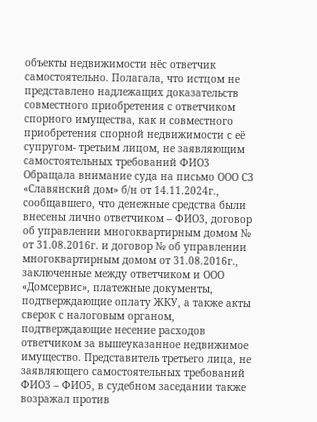объекты недвижимости нёс ответчик самостоятельно. Полагала, что истцом не представлено надлежащих доказательств совместного приобретения с ответчиком спорного имущества, как и совместного приобретения спорной недвижимости с её супругом- третьим лицом, не заявляющим самостоятельных требований ФИО3 Обращала внимание суда на письмо ООО СЗ «Славянский дом» б/н от 14.11.2024г., сообщавшего, что денежные средства были внесены лично ответчиком – ФИО3, договор об управлении многоквартирным домом № от 31.08.2016г. и договор № об управлении многоквартирным домом от 31.08.2016г., заключенные между ответчиком и ООО «Домсервис», платежные документы, подтверждающие оплату ЖКУ, а также акты сверок с налоговым органом, подтверждающие несение расходов ответчиком за вышеуказанное недвижимое имущество. Представитель третьего лица, не заявляющего самостоятельных требований ФИО3 – ФИО5, в судебном заседании также возражал против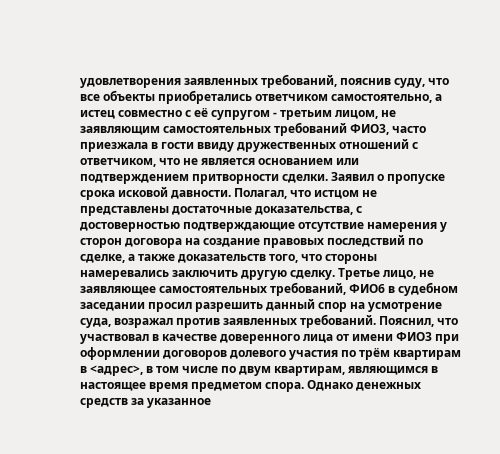удовлетворения заявленных требований, пояснив суду, что все объекты приобретались ответчиком самостоятельно, а истец совместно с её супругом - третьим лицом, не заявляющим самостоятельных требований ФИО3, часто приезжала в гости ввиду дружественных отношений с ответчиком, что не является основанием или подтверждением притворности сделки. Заявил о пропуске срока исковой давности. Полагал, что истцом не представлены достаточные доказательства, с достоверностью подтверждающие отсутствие намерения у сторон договора на создание правовых последствий по сделке, а также доказательств того, что стороны намеревались заключить другую сделку. Третье лицо, не заявляющее самостоятельных требований, ФИО6 в судебном заседании просил разрешить данный спор на усмотрение суда, возражал против заявленных требований. Пояснил, что участвовал в качестве доверенного лица от имени ФИО3 при оформлении договоров долевого участия по трём квартирам в <адрес>, в том числе по двум квартирам, являющимся в настоящее время предметом спора. Однако денежных средств за указанное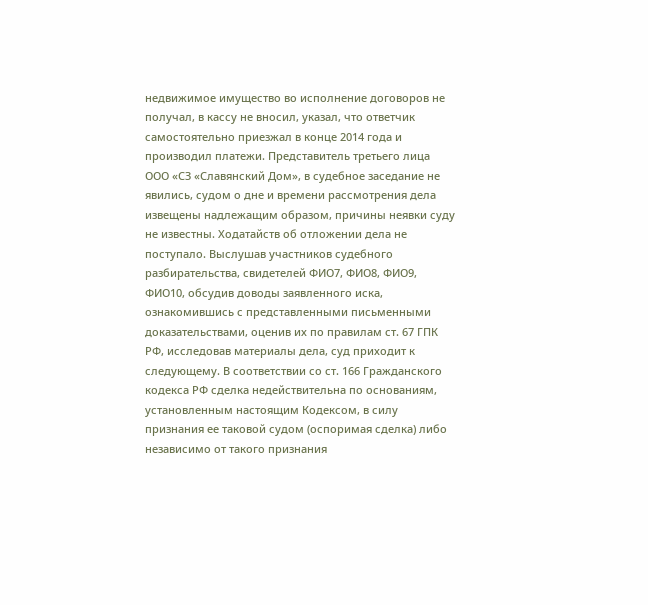недвижимое имущество во исполнение договоров не получал, в кассу не вносил, указал, что ответчик самостоятельно приезжал в конце 2014 года и производил платежи. Представитель третьего лица ООО «СЗ «Славянский Дом», в судебное заседание не явились, судом о дне и времени рассмотрения дела извещены надлежащим образом, причины неявки суду не известны. Ходатайств об отложении дела не поступало. Выслушав участников судебного разбирательства, свидетелей ФИО7, ФИО8, ФИО9, ФИО10, обсудив доводы заявленного иска, ознакомившись с представленными письменными доказательствами, оценив их по правилам ст. 67 ГПК РФ, исследовав материалы дела, суд приходит к следующему. В соответствии со ст. 166 Гражданского кодекса РФ сделка недействительна по основаниям, установленным настоящим Кодексом, в силу признания ее таковой судом (оспоримая сделка) либо независимо от такого признания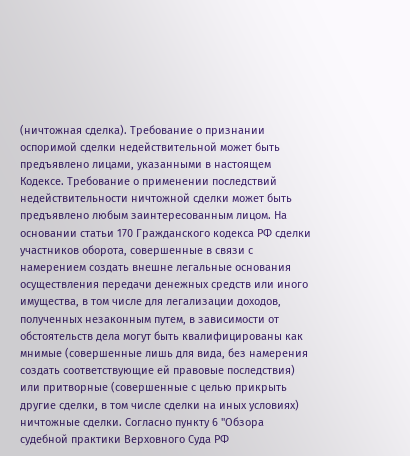(ничтожная сделка). Требование о признании оспоримой сделки недействительной может быть предъявлено лицами, указанными в настоящем Кодексе. Требование о применении последствий недействительности ничтожной сделки может быть предъявлено любым заинтересованным лицом. На основании статьи 170 Гражданского кодекса РФ сделки участников оборота, совершенные в связи с намерением создать внешне легальные основания осуществления передачи денежных средств или иного имущества, в том числе для легализации доходов, полученных незаконным путем, в зависимости от обстоятельств дела могут быть квалифицированы как мнимые (совершенные лишь для вида, без намерения создать соответствующие ей правовые последствия) или притворные (совершенные с целью прикрыть другие сделки, в том числе сделки на иных условиях) ничтожные сделки. Согласно пункту 6 "Обзора судебной практики Верховного Суда РФ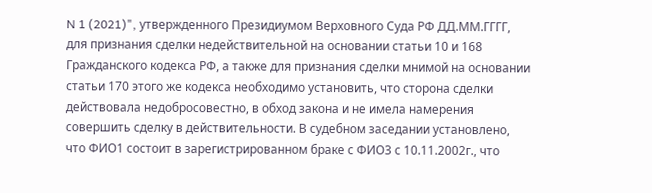N 1 (2021)", утвержденного Президиумом Верховного Суда РФ ДД.ММ.ГГГГ, для признания сделки недействительной на основании статьи 10 и 168 Гражданского кодекса РФ, а также для признания сделки мнимой на основании статьи 170 этого же кодекса необходимо установить, что сторона сделки действовала недобросовестно, в обход закона и не имела намерения совершить сделку в действительности. В судебном заседании установлено, что ФИО1 состоит в зарегистрированном браке с ФИО3 с 10.11.2002г., что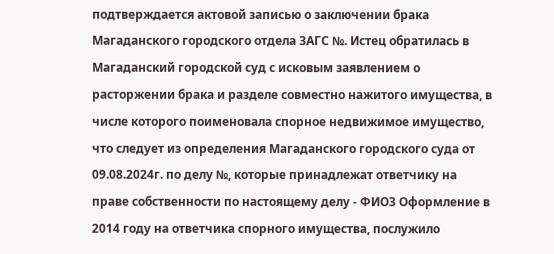подтверждается актовой записью о заключении брака Магаданского городского отдела ЗАГС №. Истец обратилась в Магаданский городской суд с исковым заявлением о расторжении брака и разделе совместно нажитого имущества, в числе которого поименовала спорное недвижимое имущество, что следует из определения Магаданского городского суда от 09.08.2024г. по делу №, которые принадлежат ответчику на праве собственности по настоящему делу - ФИО3 Оформление в 2014 году на ответчика спорного имущества, послужило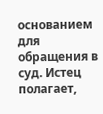основанием для обращения в суд. Истец полагает,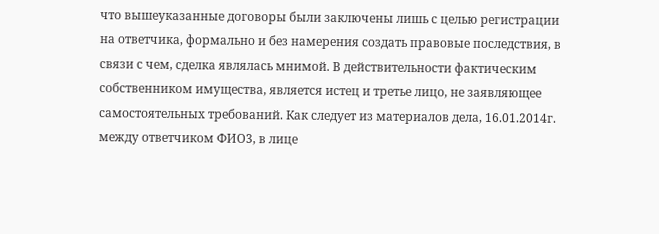что вышеуказанные договоры были заключены лишь с целью регистрации на ответчика, формально и без намерения создать правовые последствия, в связи с чем, сделка являлась мнимой. В действительности фактическим собственником имущества, является истец и третье лицо, не заявляющее самостоятельных требований. Как следует из материалов дела, 16.01.2014г. между ответчиком ФИО3, в лице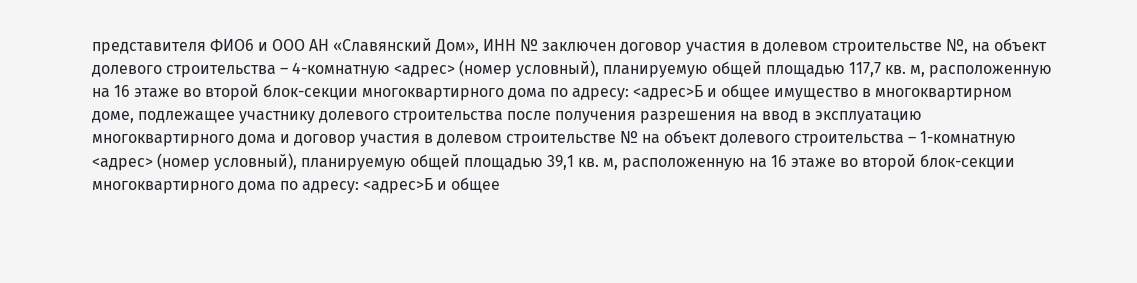представителя ФИО6 и ООО АН «Славянский Дом», ИНН № заключен договор участия в долевом строительстве №, на объект долевого строительства – 4-комнатную <адрес> (номер условный), планируемую общей площадью 117,7 кв. м, расположенную на 16 этаже во второй блок-секции многоквартирного дома по адресу: <адрес>Б и общее имущество в многоквартирном доме, подлежащее участнику долевого строительства после получения разрешения на ввод в эксплуатацию многоквартирного дома и договор участия в долевом строительстве № на объект долевого строительства – 1-комнатную <адрес> (номер условный), планируемую общей площадью 39,1 кв. м, расположенную на 16 этаже во второй блок-секции многоквартирного дома по адресу: <адрес>Б и общее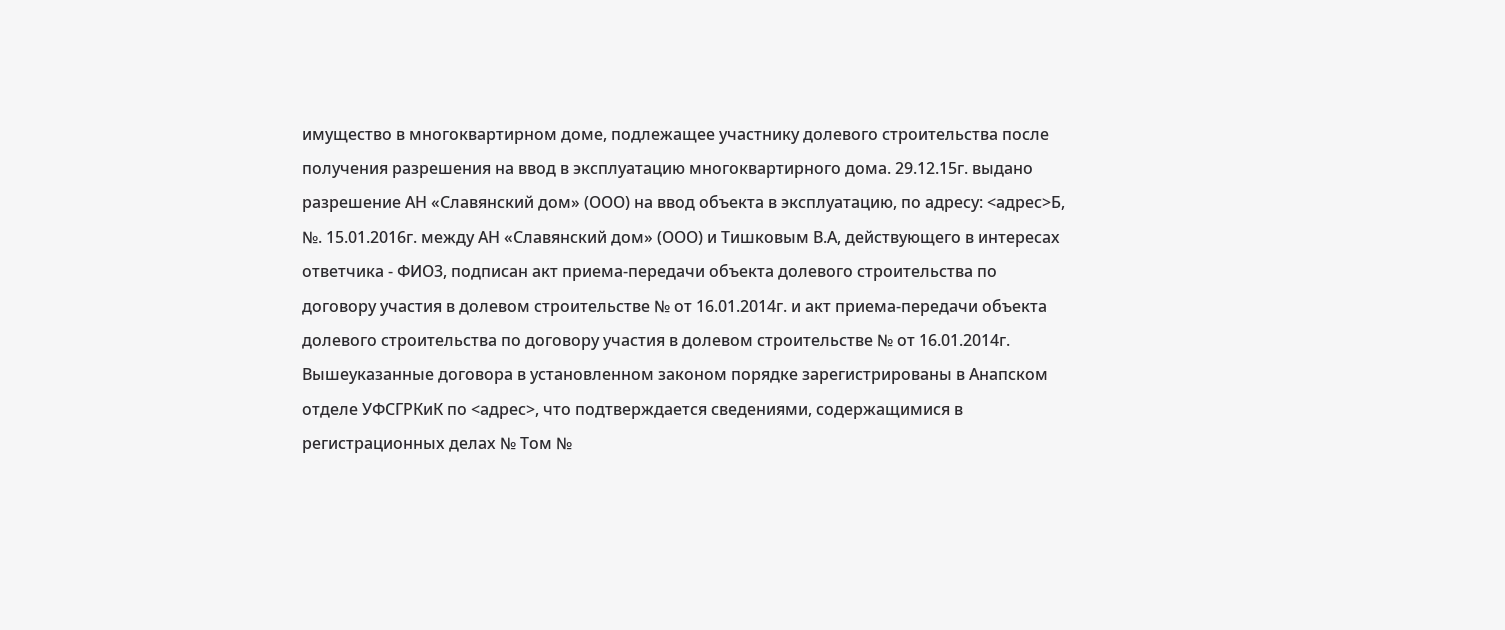имущество в многоквартирном доме, подлежащее участнику долевого строительства после получения разрешения на ввод в эксплуатацию многоквартирного дома. 29.12.15г. выдано разрешение АН «Славянский дом» (ООО) на ввод объекта в эксплуатацию, по адресу: <адрес>Б, №. 15.01.2016г. между АН «Славянский дом» (ООО) и Тишковым В.А, действующего в интересах ответчика - ФИО3, подписан акт приема-передачи объекта долевого строительства по договору участия в долевом строительстве № от 16.01.2014г. и акт приема-передачи объекта долевого строительства по договору участия в долевом строительстве № от 16.01.2014г. Вышеуказанные договора в установленном законом порядке зарегистрированы в Анапском отделе УФСГРКиК по <адрес>, что подтверждается сведениями, содержащимися в регистрационных делах № Том №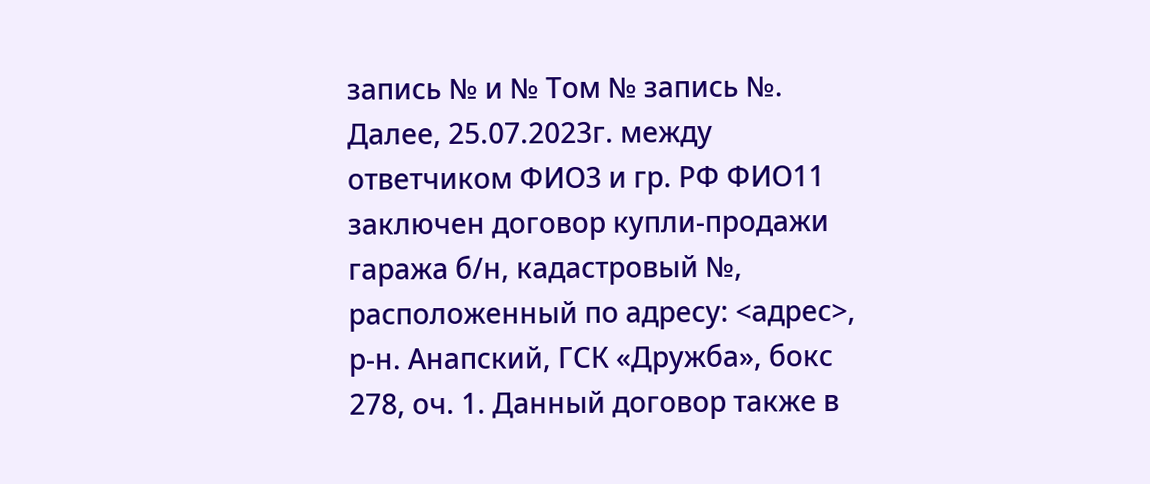запись № и № Том № запись №. Далее, 25.07.2023г. между ответчиком ФИО3 и гр. РФ ФИО11 заключен договор купли-продажи гаража б/н, кадастровый №, расположенный по адресу: <адрес>, р-н. Анапский, ГСК «Дружба», бокс 278, оч. 1. Данный договор также в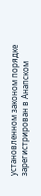установленном законом порядке зарегистрирован в Анапском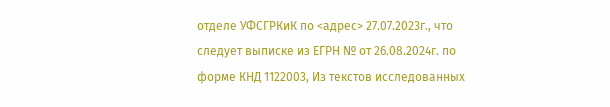отделе УФСГРКиК по <адрес> 27.07.2023г., что следует выписке из ЕГРН № от 26.08.2024г. по форме КНД 1122003, Из текстов исследованных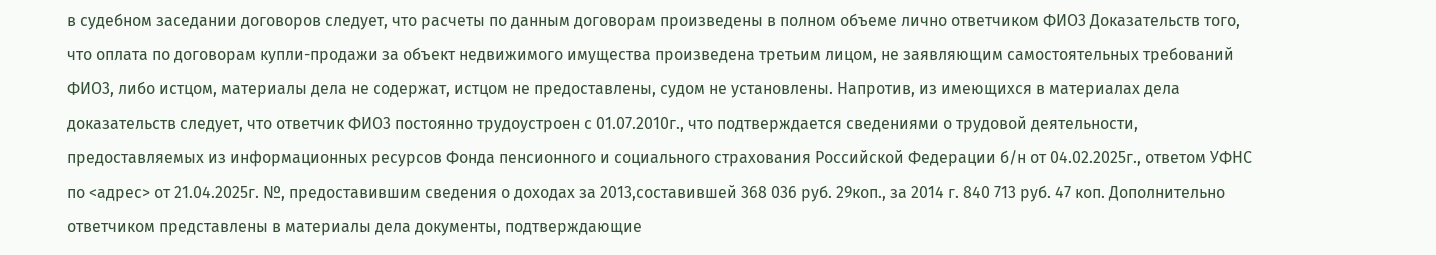в судебном заседании договоров следует, что расчеты по данным договорам произведены в полном объеме лично ответчиком ФИО3 Доказательств того, что оплата по договорам купли-продажи за объект недвижимого имущества произведена третьим лицом, не заявляющим самостоятельных требований ФИО3, либо истцом, материалы дела не содержат, истцом не предоставлены, судом не установлены. Напротив, из имеющихся в материалах дела доказательств следует, что ответчик ФИО3 постоянно трудоустроен с 01.07.2010г., что подтверждается сведениями о трудовой деятельности, предоставляемых из информационных ресурсов Фонда пенсионного и социального страхования Российской Федерации б/н от 04.02.2025г., ответом УФНС по <адрес> от 21.04.2025г. №, предоставившим сведения о доходах за 2013,составившей 368 036 руб. 29коп., за 2014 г. 840 713 руб. 47 коп. Дополнительно ответчиком представлены в материалы дела документы, подтверждающие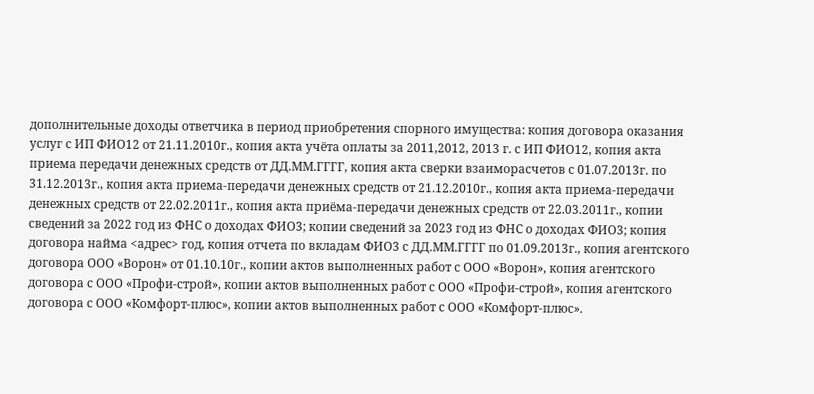дополнительные доходы ответчика в период приобретения спорного имущества: копия договора оказания услуг с ИП ФИО12 от 21.11.2010г., копия акта учёта оплаты за 2011,2012, 2013 г. с ИП ФИО12, копия акта приема передачи денежных средств от ДД.ММ.ГГГГ, копия акта сверки взаиморасчетов с 01.07.2013г. по 31.12.2013г., копия акта приема-передачи денежных средств от 21.12.2010г., копия акта приема-передачи денежных средств от 22.02.2011г., копия акта приёма-передачи денежных средств от 22.03.2011г., копии сведений за 2022 год из ФНС о доходах ФИО3; копии сведений за 2023 год из ФНС о доходах ФИО3; копия договора найма <адрес> год, копия отчета по вкладам ФИО3 с ДД.ММ.ГГГГ по 01.09.2013г., копия агентского договора ООО «Ворон» от 01.10.10г., копии актов выполненных работ с ООО «Ворон», копия агентского договора с ООО «Профи-строй», копии актов выполненных работ с ООО «Профи-строй», копия агентского договора с ООО «Комфорт-плюс», копии актов выполненных работ с ООО «Комфорт-плюс».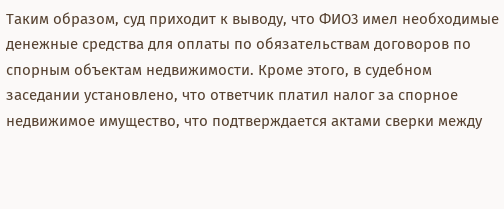Таким образом, суд приходит к выводу, что ФИО3 имел необходимые денежные средства для оплаты по обязательствам договоров по спорным объектам недвижимости. Кроме этого, в судебном заседании установлено, что ответчик платил налог за спорное недвижимое имущество, что подтверждается актами сверки между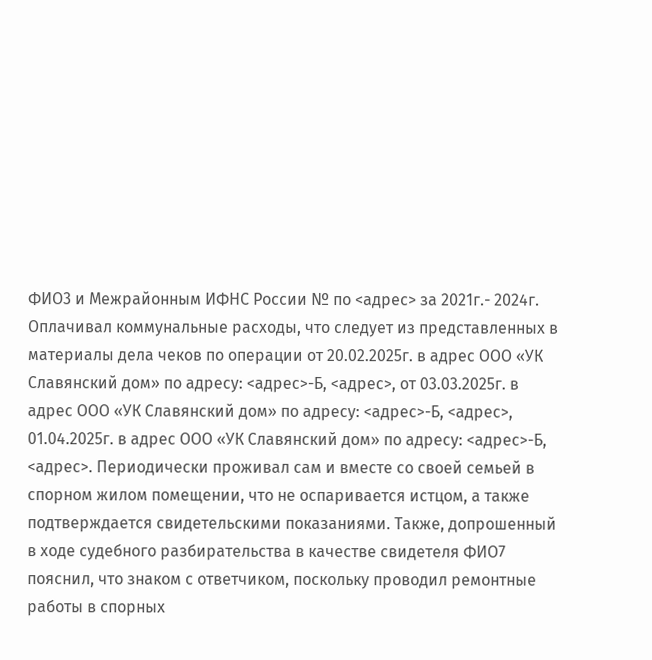ФИО3 и Межрайонным ИФНС России № по <адрес> за 2021г.- 2024г. Оплачивал коммунальные расходы, что следует из представленных в материалы дела чеков по операции от 20.02.2025г. в адрес ООО «УК Славянский дом» по адресу: <адрес>-Б, <адрес>, от 03.03.2025г. в адрес ООО «УК Славянский дом» по адресу: <адрес>-Б, <адрес>, 01.04.2025г. в адрес ООО «УК Славянский дом» по адресу: <адрес>-Б, <адрес>. Периодически проживал сам и вместе со своей семьей в спорном жилом помещении, что не оспаривается истцом, а также подтверждается свидетельскими показаниями. Также, допрошенный в ходе судебного разбирательства в качестве свидетеля ФИО7 пояснил, что знаком с ответчиком, поскольку проводил ремонтные работы в спорных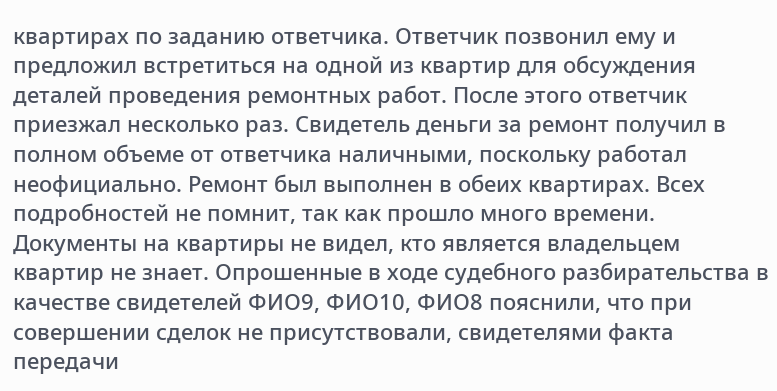квартирах по заданию ответчика. Ответчик позвонил ему и предложил встретиться на одной из квартир для обсуждения деталей проведения ремонтных работ. После этого ответчик приезжал несколько раз. Свидетель деньги за ремонт получил в полном объеме от ответчика наличными, поскольку работал неофициально. Ремонт был выполнен в обеих квартирах. Всех подробностей не помнит, так как прошло много времени. Документы на квартиры не видел, кто является владельцем квартир не знает. Опрошенные в ходе судебного разбирательства в качестве свидетелей ФИО9, ФИО10, ФИО8 пояснили, что при совершении сделок не присутствовали, свидетелями факта передачи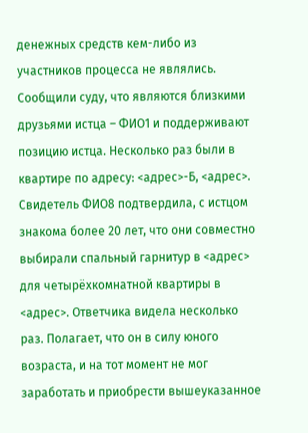денежных средств кем-либо из участников процесса не являлись. Сообщили суду, что являются близкими друзьями истца – ФИО1 и поддерживают позицию истца. Несколько раз были в квартире по адресу: <адрес>-Б, <адрес>. Свидетель ФИО8 подтвердила, с истцом знакома более 20 лет, что они совместно выбирали спальный гарнитур в <адрес> для четырёхкомнатной квартиры в <адрес>. Ответчика видела несколько раз. Полагает, что он в силу юного возраста, и на тот момент не мог заработать и приобрести вышеуказанное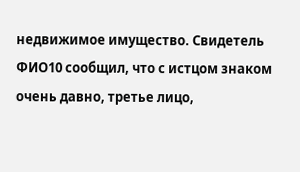недвижимое имущество. Свидетель ФИО10 сообщил, что с истцом знаком очень давно, третье лицо,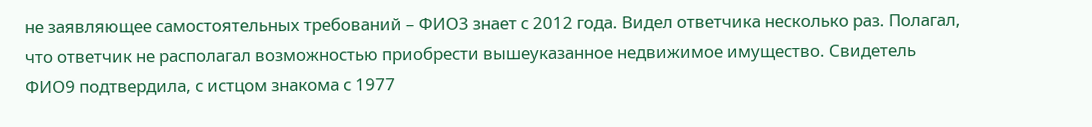не заявляющее самостоятельных требований – ФИО3 знает с 2012 года. Видел ответчика несколько раз. Полагал, что ответчик не располагал возможностью приобрести вышеуказанное недвижимое имущество. Свидетель ФИО9 подтвердила, с истцом знакома с 1977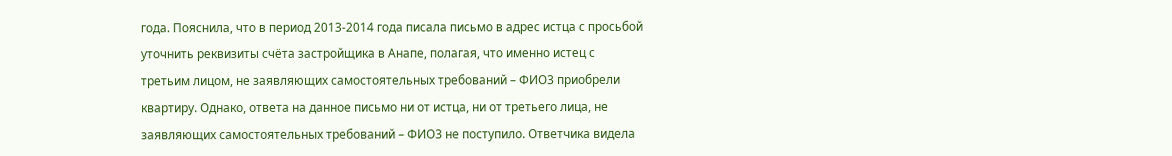года. Пояснила, что в период 2013-2014 года писала письмо в адрес истца с просьбой уточнить реквизиты счёта застройщика в Анапе, полагая, что именно истец с третьим лицом, не заявляющих самостоятельных требований – ФИО3 приобрели квартиру. Однако, ответа на данное письмо ни от истца, ни от третьего лица, не заявляющих самостоятельных требований – ФИО3 не поступило. Ответчика видела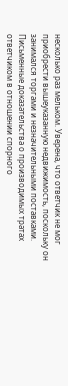несколько раз мельком. Уверена, что ответчик не мог приобрести вышеуказанную недвижимость, поскольку он занимался торгами и незначительными поставками. Письменные доказательства о производимых тратах ответчиком в отношении спорного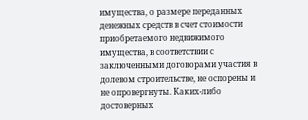имущества, о размере переданных денежных средств в счет стоимости приобретаемого недвижимого имущества, в соответствии с заключенными договорами участия в долевом строительстве, не оспорены и не опровергнуты. Каких-либо достоверных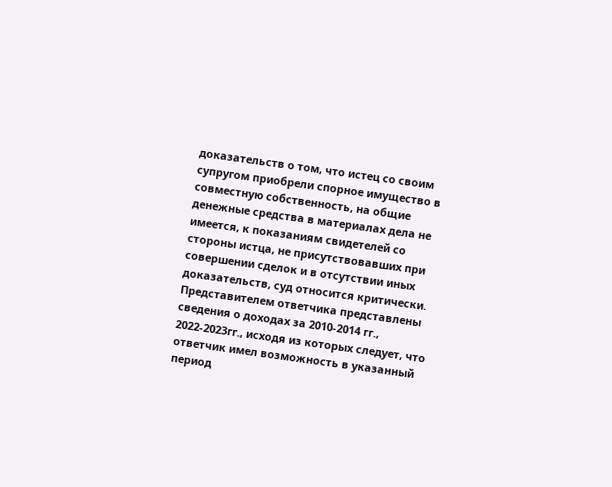доказательств о том, что истец со своим супругом приобрели спорное имущество в совместную собственность, на общие денежные средства в материалах дела не имеется, к показаниям свидетелей со стороны истца, не присутствовавших при совершении сделок и в отсутствии иных доказательств, суд относится критически. Представителем ответчика представлены сведения о доходах за 2010-2014 гг., 2022-2023гг., исходя из которых следует, что ответчик имел возможность в указанный период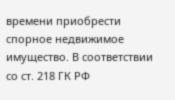времени приобрести спорное недвижимое имущество. В соответствии со ст. 218 ГК РФ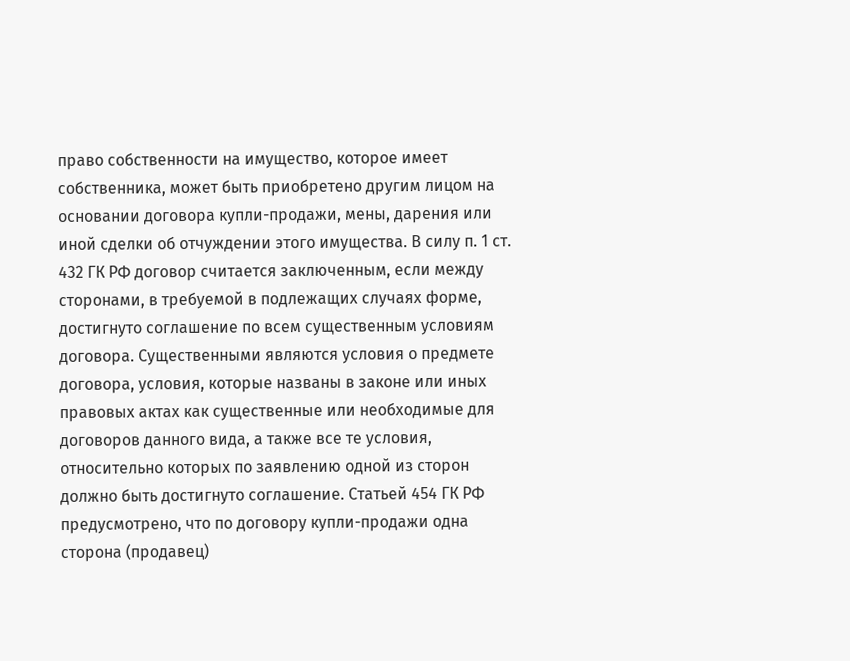право собственности на имущество, которое имеет собственника, может быть приобретено другим лицом на основании договора купли-продажи, мены, дарения или иной сделки об отчуждении этого имущества. В силу п. 1 ст. 432 ГК РФ договор считается заключенным, если между сторонами, в требуемой в подлежащих случаях форме, достигнуто соглашение по всем существенным условиям договора. Существенными являются условия о предмете договора, условия, которые названы в законе или иных правовых актах как существенные или необходимые для договоров данного вида, а также все те условия, относительно которых по заявлению одной из сторон должно быть достигнуто соглашение. Статьей 454 ГК РФ предусмотрено, что по договору купли-продажи одна сторона (продавец)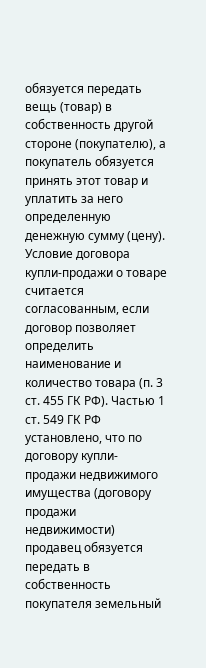обязуется передать вещь (товар) в собственность другой стороне (покупателю), а покупатель обязуется принять этот товар и уплатить за него определенную денежную сумму (цену). Условие договора купли-продажи о товаре считается согласованным, если договор позволяет определить наименование и количество товара (п. 3 ст. 455 ГК РФ). Частью 1 ст. 549 ГК РФ установлено, что по договору купли-продажи недвижимого имущества (договору продажи недвижимости) продавец обязуется передать в собственность покупателя земельный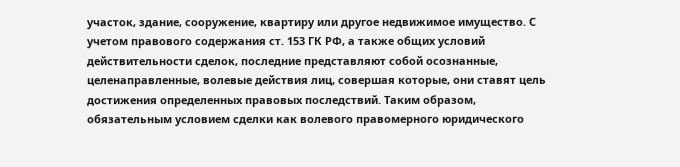участок, здание, сооружение, квартиру или другое недвижимое имущество. С учетом правового содержания ст. 153 ГК РФ, а также общих условий действительности сделок, последние представляют собой осознанные, целенаправленные, волевые действия лиц, совершая которые, они ставят цель достижения определенных правовых последствий. Таким образом, обязательным условием сделки как волевого правомерного юридического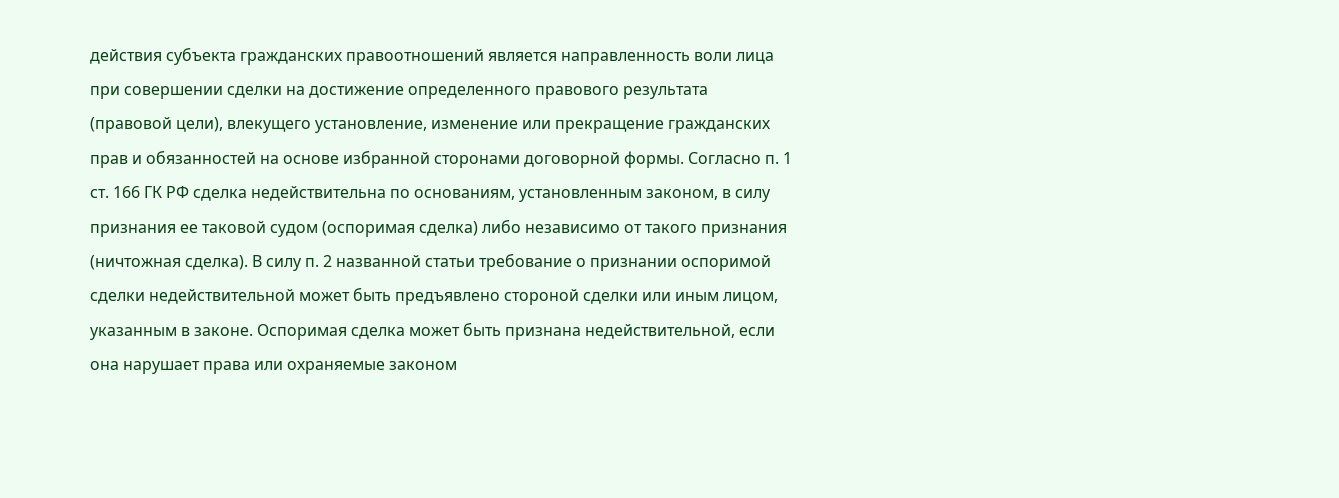действия субъекта гражданских правоотношений является направленность воли лица при совершении сделки на достижение определенного правового результата (правовой цели), влекущего установление, изменение или прекращение гражданских прав и обязанностей на основе избранной сторонами договорной формы. Согласно п. 1 ст. 166 ГК РФ сделка недействительна по основаниям, установленным законом, в силу признания ее таковой судом (оспоримая сделка) либо независимо от такого признания (ничтожная сделка). В силу п. 2 названной статьи требование о признании оспоримой сделки недействительной может быть предъявлено стороной сделки или иным лицом, указанным в законе. Оспоримая сделка может быть признана недействительной, если она нарушает права или охраняемые законом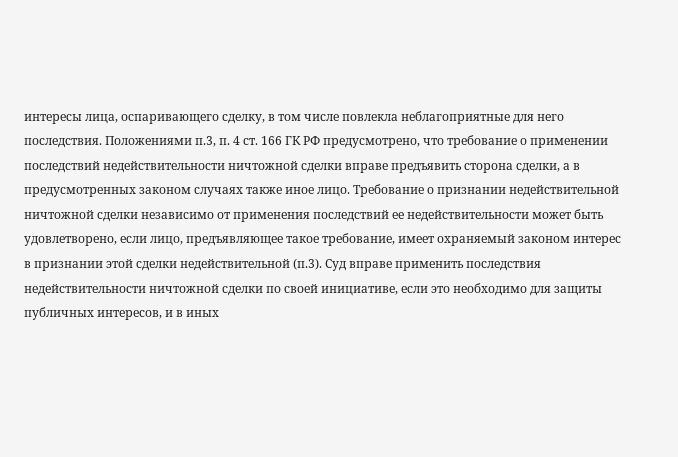интересы лица, оспаривающего сделку, в том числе повлекла неблагоприятные для него последствия. Положениями п.3, п. 4 ст. 166 ГК РФ предусмотрено, что требование о применении последствий недействительности ничтожной сделки вправе предъявить сторона сделки, а в предусмотренных законом случаях также иное лицо. Требование о признании недействительной ничтожной сделки независимо от применения последствий ее недействительности может быть удовлетворено, если лицо, предъявляющее такое требование, имеет охраняемый законом интерес в признании этой сделки недействительной (п.3). Суд вправе применить последствия недействительности ничтожной сделки по своей инициативе, если это необходимо для защиты публичных интересов, и в иных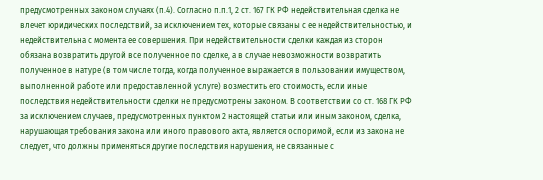предусмотренных законом случаях (п.4). Согласно п.п.1, 2 ст. 167 ГК РФ недействительная сделка не влечет юридических последствий, за исключением тех, которые связаны с ее недействительностью, и недействительна с момента ее совершения. При недействительности сделки каждая из сторон обязана возвратить другой все полученное по сделке, а в случае невозможности возвратить полученное в натуре (в том числе тогда, когда полученное выражается в пользовании имуществом, выполненной работе или предоставленной услуге) возместить его стоимость, если иные последствия недействительности сделки не предусмотрены законом. В соответствии со ст. 168 ГК РФ за исключением случаев, предусмотренных пунктом 2 настоящей статьи или иным законом, сделка, нарушающая требования закона или иного правового акта, является оспоримой, если из закона не следует, что должны применяться другие последствия нарушения, не связанные с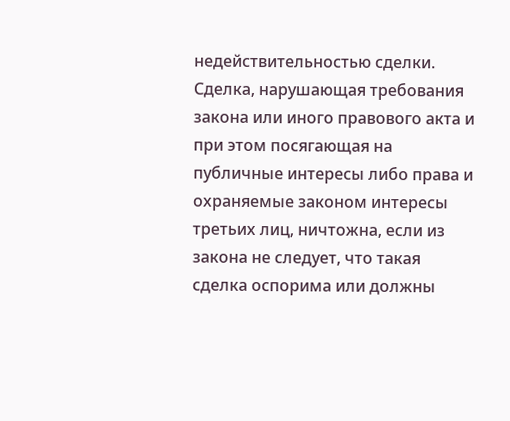недействительностью сделки. Сделка, нарушающая требования закона или иного правового акта и при этом посягающая на публичные интересы либо права и охраняемые законом интересы третьих лиц, ничтожна, если из закона не следует, что такая сделка оспорима или должны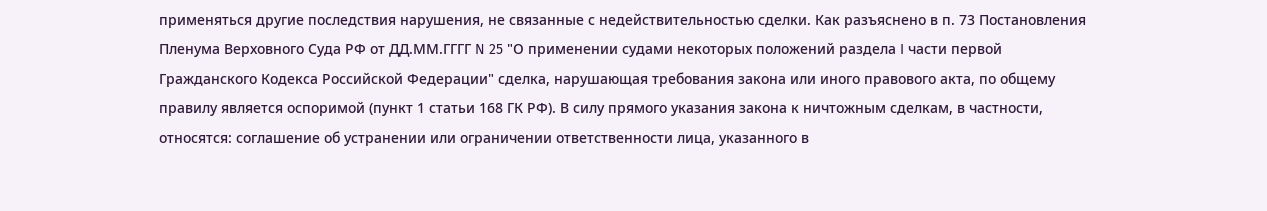применяться другие последствия нарушения, не связанные с недействительностью сделки. Как разъяснено в п. 73 Постановления Пленума Верховного Суда РФ от ДД.ММ.ГГГГ N 25 "О применении судами некоторых положений раздела I части первой Гражданского Кодекса Российской Федерации" сделка, нарушающая требования закона или иного правового акта, по общему правилу является оспоримой (пункт 1 статьи 168 ГК РФ). В силу прямого указания закона к ничтожным сделкам, в частности, относятся: соглашение об устранении или ограничении ответственности лица, указанного в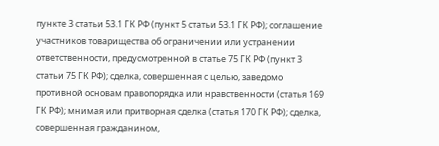пункте 3 статьи 53.1 ГК РФ (пункт 5 статьи 53.1 ГК РФ); соглашение участников товарищества об ограничении или устранении ответственности, предусмотренной в статье 75 ГК РФ (пункт 3 статьи 75 ГК РФ); сделка, совершенная с целью, заведомо противной основам правопорядка или нравственности (статья 169 ГК РФ); мнимая или притворная сделка (статья 170 ГК РФ); сделка, совершенная гражданином,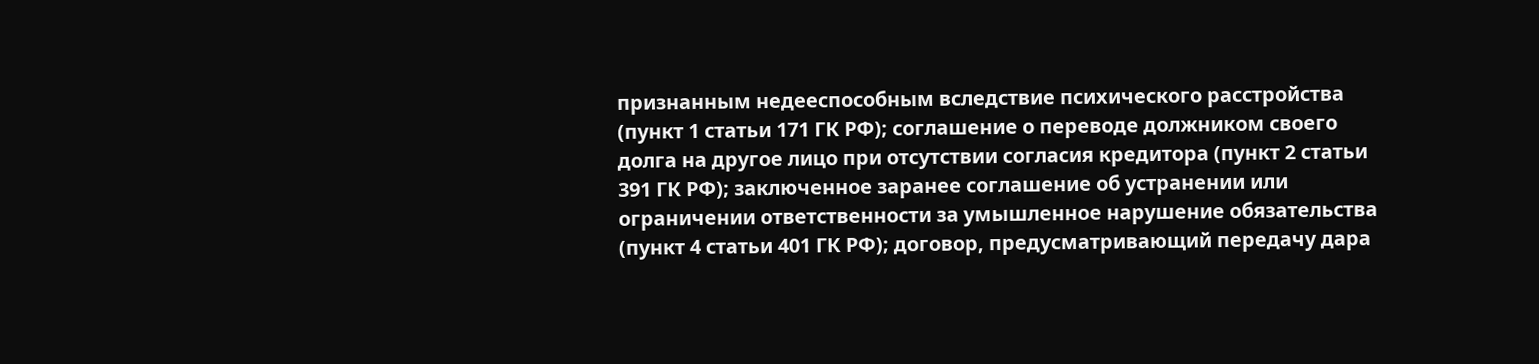признанным недееспособным вследствие психического расстройства (пункт 1 статьи 171 ГК РФ); соглашение о переводе должником своего долга на другое лицо при отсутствии согласия кредитора (пункт 2 статьи 391 ГК РФ); заключенное заранее соглашение об устранении или ограничении ответственности за умышленное нарушение обязательства (пункт 4 статьи 401 ГК РФ); договор, предусматривающий передачу дара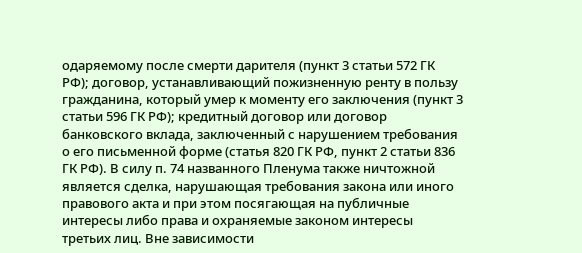одаряемому после смерти дарителя (пункт 3 статьи 572 ГК РФ); договор, устанавливающий пожизненную ренту в пользу гражданина, который умер к моменту его заключения (пункт 3 статьи 596 ГК РФ); кредитный договор или договор банковского вклада, заключенный с нарушением требования о его письменной форме (статья 820 ГК РФ, пункт 2 статьи 836 ГК РФ). В силу п. 74 названного Пленума также ничтожной является сделка, нарушающая требования закона или иного правового акта и при этом посягающая на публичные интересы либо права и охраняемые законом интересы третьих лиц. Вне зависимости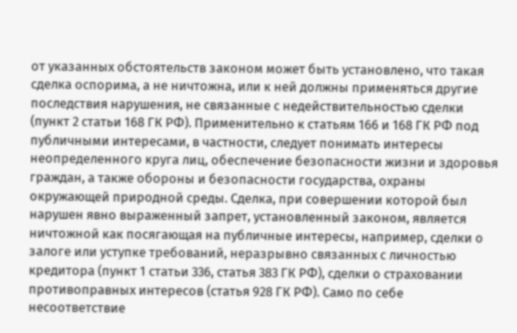от указанных обстоятельств законом может быть установлено, что такая сделка оспорима, а не ничтожна, или к ней должны применяться другие последствия нарушения, не связанные с недействительностью сделки (пункт 2 статьи 168 ГК РФ). Применительно к статьям 166 и 168 ГК РФ под публичными интересами, в частности, следует понимать интересы неопределенного круга лиц, обеспечение безопасности жизни и здоровья граждан, а также обороны и безопасности государства, охраны окружающей природной среды. Сделка, при совершении которой был нарушен явно выраженный запрет, установленный законом, является ничтожной как посягающая на публичные интересы, например, сделки о залоге или уступке требований, неразрывно связанных с личностью кредитора (пункт 1 статьи 336, статья 383 ГК РФ), сделки о страховании противоправных интересов (статья 928 ГК РФ). Само по себе несоответствие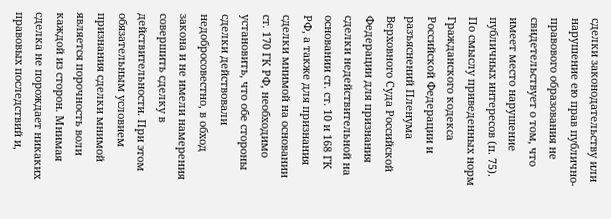сделки законодательству или нарушение ею прав публично-правового образования не свидетельствует о том, что имеет место нарушение публичных интересов (п. 75). По смыслу приведенных норм Гражданского кодекса Российской Федерации и разъяснений Пленума Верховного Суда Российской Федерации для признания сделки недействительной на основании ст. ст. 10 и 168 ГК РФ, а также для признания сделки мнимой на основании ст. 170 ГК РФ, необходимо установить, что обе стороны сделки действовали недобросовестно, в обход закона и не имели намерения совершить сделку в действительности. При этом обязательным условием признания сделки мнимой является порочность воли каждой из сторон. Мнимая сделка не порождает никаких правовых последствий и,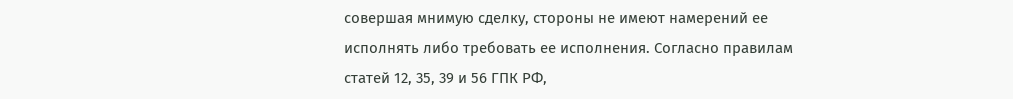совершая мнимую сделку, стороны не имеют намерений ее исполнять либо требовать ее исполнения. Согласно правилам статей 12, 35, 39 и 56 ГПК РФ,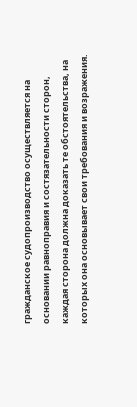гражданское судопроизводство осуществляется на основании равноправия и состязательности сторон, каждая сторона должна доказать те обстоятельства, на которых она основывает свои требования и возражения.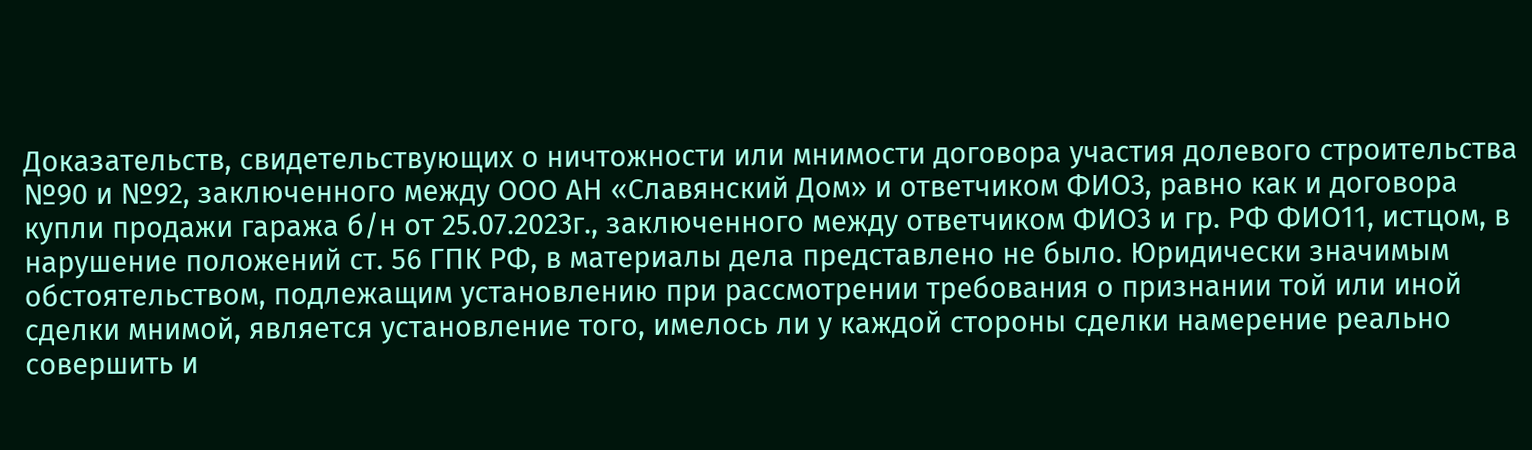Доказательств, свидетельствующих о ничтожности или мнимости договора участия долевого строительства №90 и №92, заключенного между ООО АН «Славянский Дом» и ответчиком ФИО3, равно как и договора купли продажи гаража б/н от 25.07.2023г., заключенного между ответчиком ФИО3 и гр. РФ ФИО11, истцом, в нарушение положений ст. 56 ГПК РФ, в материалы дела представлено не было. Юридически значимым обстоятельством, подлежащим установлению при рассмотрении требования о признании той или иной сделки мнимой, является установление того, имелось ли у каждой стороны сделки намерение реально совершить и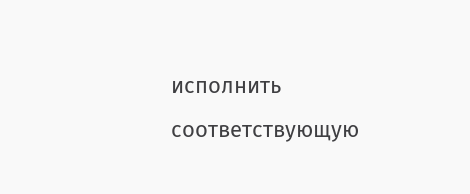исполнить соответствующую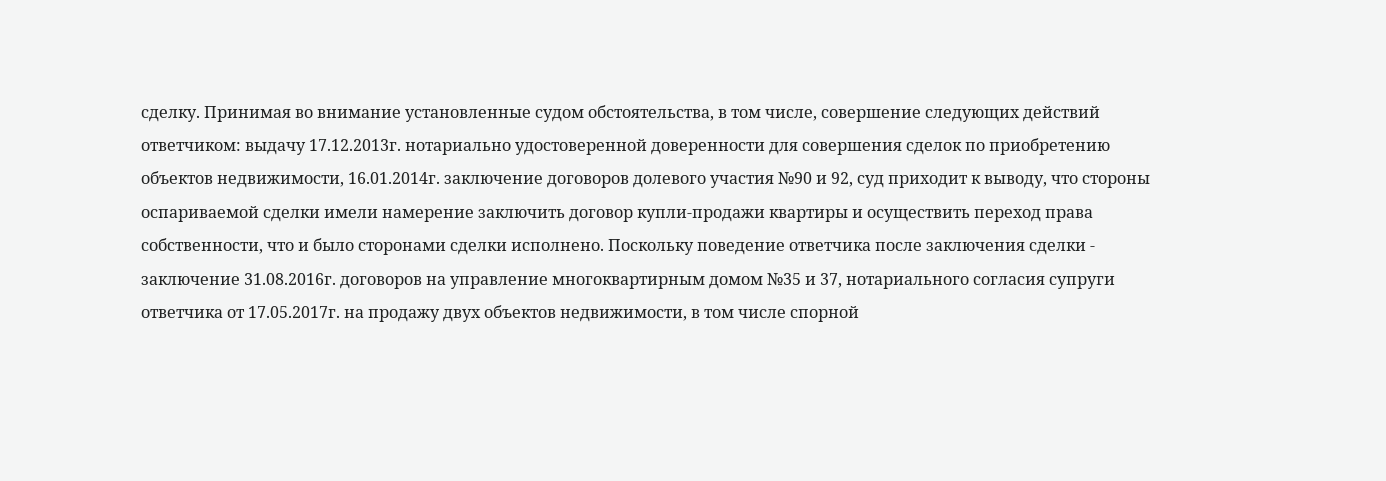сделку. Принимая во внимание установленные судом обстоятельства, в том числе, совершение следующих действий ответчиком: выдачу 17.12.2013г. нотариально удостоверенной доверенности для совершения сделок по приобретению объектов недвижимости, 16.01.2014г. заключение договоров долевого участия №90 и 92, суд приходит к выводу, что стороны оспариваемой сделки имели намерение заключить договор купли-продажи квартиры и осуществить переход права собственности, что и было сторонами сделки исполнено. Поскольку поведение ответчика после заключения сделки - заключение 31.08.2016г. договоров на управление многоквартирным домом №35 и 37, нотариального согласия супруги ответчика от 17.05.2017г. на продажу двух объектов недвижимости, в том числе спорной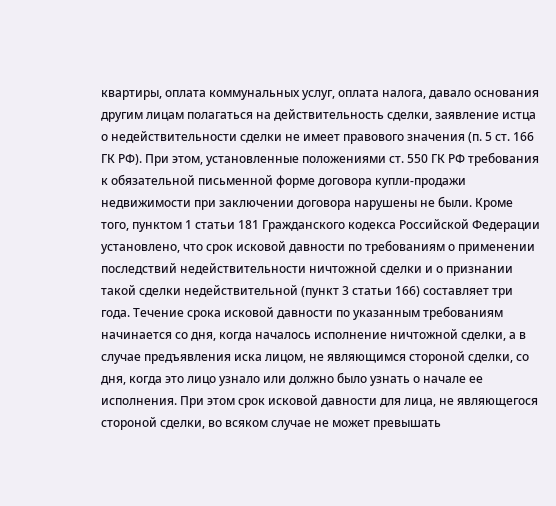квартиры, оплата коммунальных услуг, оплата налога, давало основания другим лицам полагаться на действительность сделки, заявление истца о недействительности сделки не имеет правового значения (п. 5 ст. 166 ГК РФ). При этом, установленные положениями ст. 550 ГК РФ требования к обязательной письменной форме договора купли-продажи недвижимости при заключении договора нарушены не были. Кроме того, пунктом 1 статьи 181 Гражданского кодекса Российской Федерации установлено, что срок исковой давности по требованиям о применении последствий недействительности ничтожной сделки и о признании такой сделки недействительной (пункт 3 статьи 166) составляет три года. Течение срока исковой давности по указанным требованиям начинается со дня, когда началось исполнение ничтожной сделки, а в случае предъявления иска лицом, не являющимся стороной сделки, со дня, когда это лицо узнало или должно было узнать о начале ее исполнения. При этом срок исковой давности для лица, не являющегося стороной сделки, во всяком случае не может превышать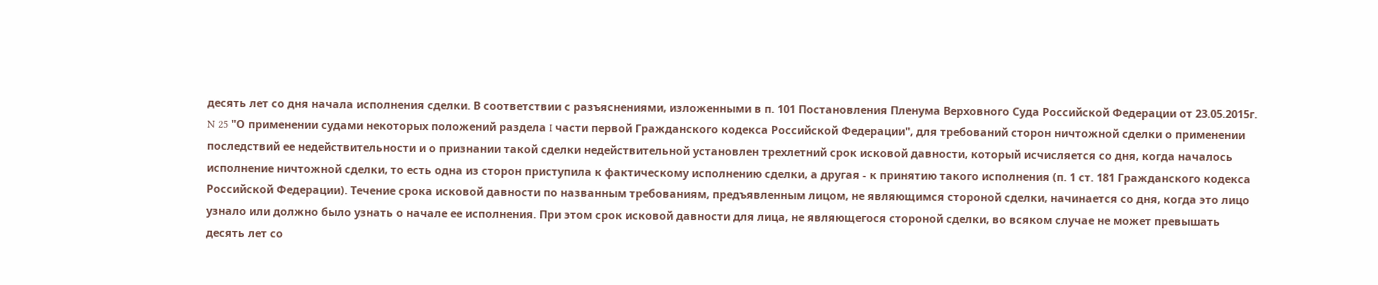десять лет со дня начала исполнения сделки. В соответствии с разъяснениями, изложенными в п. 101 Постановления Пленума Верховного Суда Российской Федерации от 23.05.2015г. N 25 "О применении судами некоторых положений раздела I части первой Гражданского кодекса Российской Федерации", для требований сторон ничтожной сделки о применении последствий ее недействительности и о признании такой сделки недействительной установлен трехлетний срок исковой давности, который исчисляется со дня, когда началось исполнение ничтожной сделки, то есть одна из сторон приступила к фактическому исполнению сделки, а другая - к принятию такого исполнения (п. 1 ст. 181 Гражданского кодекса Российской Федерации). Течение срока исковой давности по названным требованиям, предъявленным лицом, не являющимся стороной сделки, начинается со дня, когда это лицо узнало или должно было узнать о начале ее исполнения. При этом срок исковой давности для лица, не являющегося стороной сделки, во всяком случае не может превышать десять лет со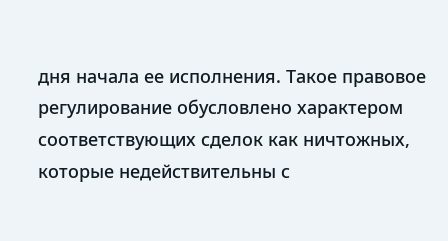дня начала ее исполнения. Такое правовое регулирование обусловлено характером соответствующих сделок как ничтожных, которые недействительны с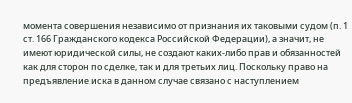момента совершения независимо от признания их таковыми судом (п. 1 ст. 166 Гражданского кодекса Российской Федерации), а значит, не имеют юридической силы, не создают каких-либо прав и обязанностей как для сторон по сделке, так и для третьих лиц. Поскольку право на предъявление иска в данном случае связано с наступлением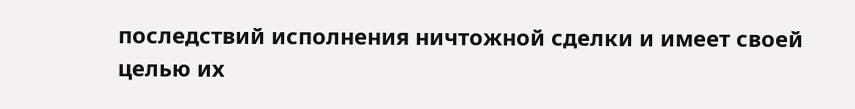последствий исполнения ничтожной сделки и имеет своей целью их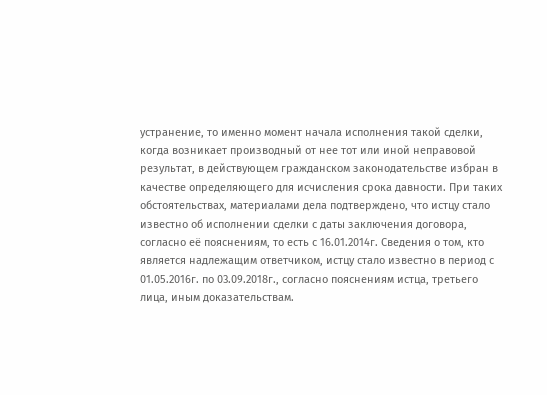устранение, то именно момент начала исполнения такой сделки, когда возникает производный от нее тот или иной неправовой результат, в действующем гражданском законодательстве избран в качестве определяющего для исчисления срока давности. При таких обстоятельствах, материалами дела подтверждено, что истцу стало известно об исполнении сделки с даты заключения договора, согласно её пояснениям, то есть с 16.01.2014г. Сведения о том, кто является надлежащим ответчиком, истцу стало известно в период с 01.05.2016г. по 03.09.2018г., согласно пояснениям истца, третьего лица, иным доказательствам.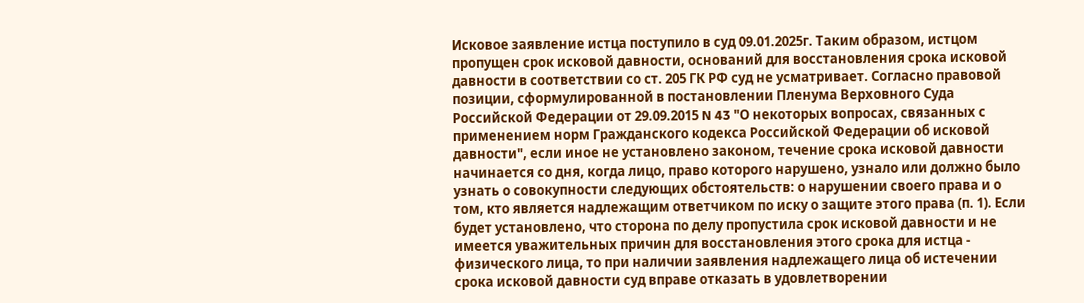Исковое заявление истца поступило в суд 09.01.2025г. Таким образом, истцом пропущен срок исковой давности, оснований для восстановления срока исковой давности в соответствии со ст. 205 ГК РФ суд не усматривает. Согласно правовой позиции, сформулированной в постановлении Пленума Верховного Суда Российской Федерации от 29.09.2015 N 43 "О некоторых вопросах, связанных с применением норм Гражданского кодекса Российской Федерации об исковой давности", если иное не установлено законом, течение срока исковой давности начинается со дня, когда лицо, право которого нарушено, узнало или должно было узнать о совокупности следующих обстоятельств: о нарушении своего права и о том, кто является надлежащим ответчиком по иску о защите этого права (п. 1). Если будет установлено, что сторона по делу пропустила срок исковой давности и не имеется уважительных причин для восстановления этого срока для истца - физического лица, то при наличии заявления надлежащего лица об истечении срока исковой давности суд вправе отказать в удовлетворении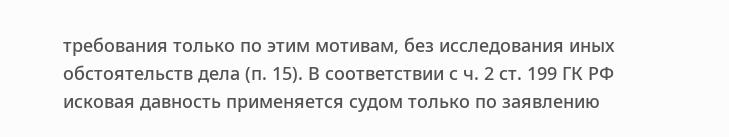требования только по этим мотивам, без исследования иных обстоятельств дела (п. 15). В соответствии с ч. 2 ст. 199 ГК РФ исковая давность применяется судом только по заявлению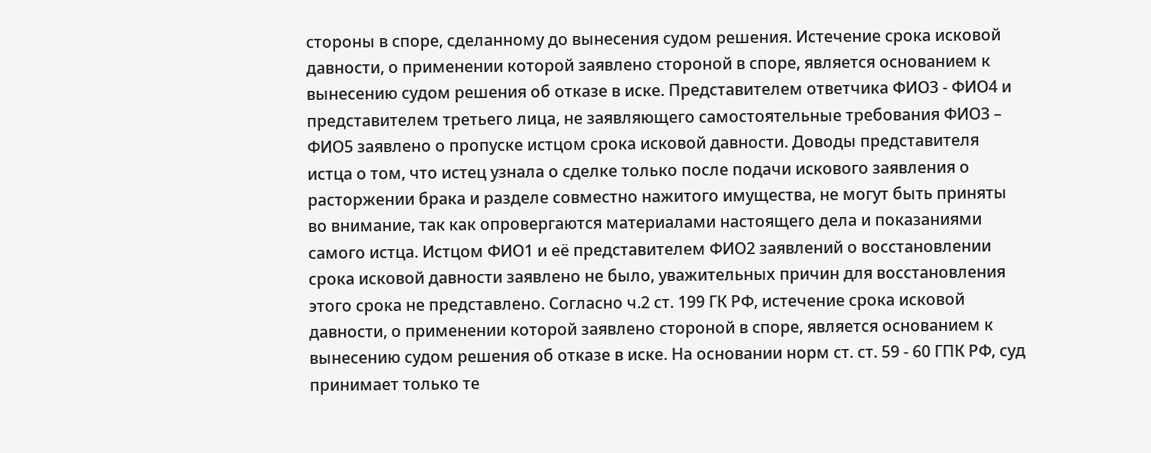стороны в споре, сделанному до вынесения судом решения. Истечение срока исковой давности, о применении которой заявлено стороной в споре, является основанием к вынесению судом решения об отказе в иске. Представителем ответчика ФИО3 - ФИО4 и представителем третьего лица, не заявляющего самостоятельные требования ФИО3 – ФИО5 заявлено о пропуске истцом срока исковой давности. Доводы представителя истца о том, что истец узнала о сделке только после подачи искового заявления о расторжении брака и разделе совместно нажитого имущества, не могут быть приняты во внимание, так как опровергаются материалами настоящего дела и показаниями самого истца. Истцом ФИО1 и её представителем ФИО2 заявлений о восстановлении срока исковой давности заявлено не было, уважительных причин для восстановления этого срока не представлено. Согласно ч.2 ст. 199 ГК РФ, истечение срока исковой давности, о применении которой заявлено стороной в споре, является основанием к вынесению судом решения об отказе в иске. На основании норм ст. ст. 59 - 60 ГПК РФ, суд принимает только те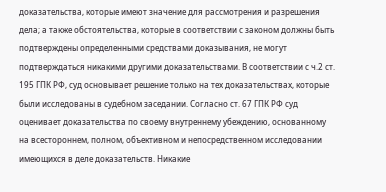доказательства, которые имеют значение для рассмотрения и разрешения дела; а также обстоятельства, которые в соответствии с законом должны быть подтверждены определенными средствами доказывания, не могут подтверждаться никакими другими доказательствами. В соответствии с ч.2 ст. 195 ГПК РФ, суд основывает решение только на тех доказательствах, которые были исследованы в судебном заседании. Согласно ст. 67 ГПК РФ суд оценивает доказательства по своему внутреннему убеждению, основанному на всестороннем, полном, объективном и непосредственном исследовании имеющихся в деле доказательств. Никакие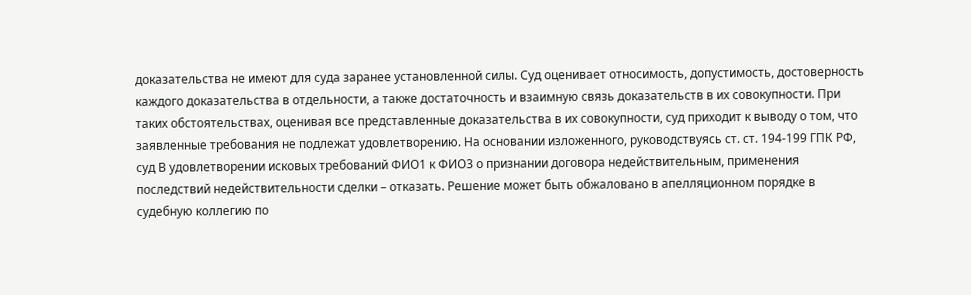доказательства не имеют для суда заранее установленной силы. Суд оценивает относимость, допустимость, достоверность каждого доказательства в отдельности, а также достаточность и взаимную связь доказательств в их совокупности. При таких обстоятельствах, оценивая все представленные доказательства в их совокупности, суд приходит к выводу о том, что заявленные требования не подлежат удовлетворению. На основании изложенного, руководствуясь ст. ст. 194-199 ГПК РФ, суд В удовлетворении исковых требований ФИО1 к ФИО3 о признании договора недействительным, применения последствий недействительности сделки – отказать. Решение может быть обжаловано в апелляционном порядке в судебную коллегию по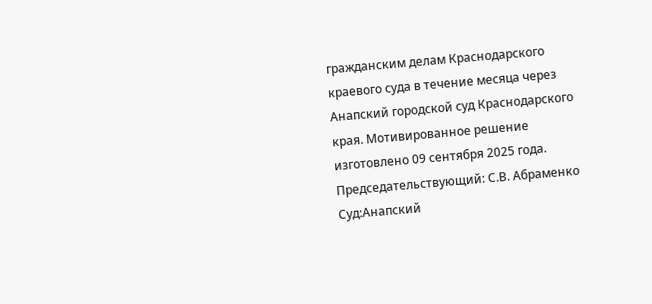гражданским делам Краснодарского краевого суда в течение месяца через Анапский городской суд Краснодарского края. Мотивированное решение изготовлено 09 сентября 2025 года. Председательствующий: С.В. Абраменко Суд:Анапский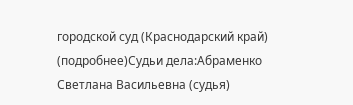городской суд (Краснодарский край) (подробнее)Судьи дела:Абраменко Светлана Васильевна (судья)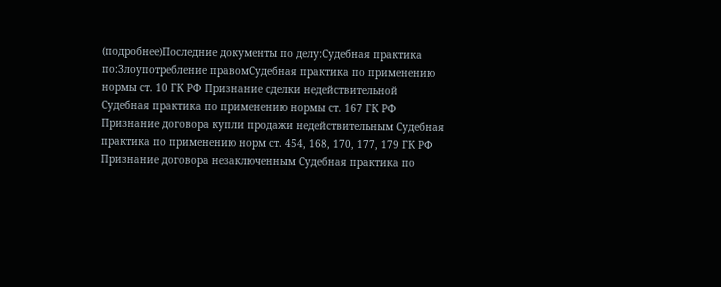(подробнее)Последние документы по делу:Судебная практика по:Злоупотребление правомСудебная практика по применению нормы ст. 10 ГК РФ Признание сделки недействительной Судебная практика по применению нормы ст. 167 ГК РФ Признание договора купли продажи недействительным Судебная практика по применению норм ст. 454, 168, 170, 177, 179 ГК РФ
Признание договора незаключенным Судебная практика по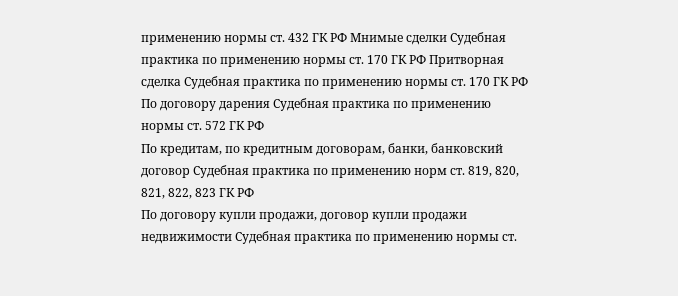применению нормы ст. 432 ГК РФ Мнимые сделки Судебная практика по применению нормы ст. 170 ГК РФ Притворная сделка Судебная практика по применению нормы ст. 170 ГК РФ По договору дарения Судебная практика по применению нормы ст. 572 ГК РФ
По кредитам, по кредитным договорам, банки, банковский договор Судебная практика по применению норм ст. 819, 820, 821, 822, 823 ГК РФ
По договору купли продажи, договор купли продажи недвижимости Судебная практика по применению нормы ст.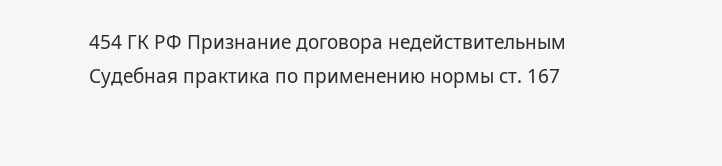454 ГК РФ Признание договора недействительным Судебная практика по применению нормы ст. 167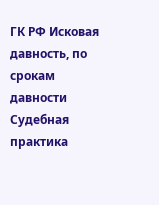ГК РФ Исковая давность, по срокам давности Судебная практика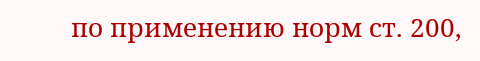по применению норм ст. 200,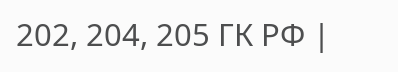202, 204, 205 ГК РФ |